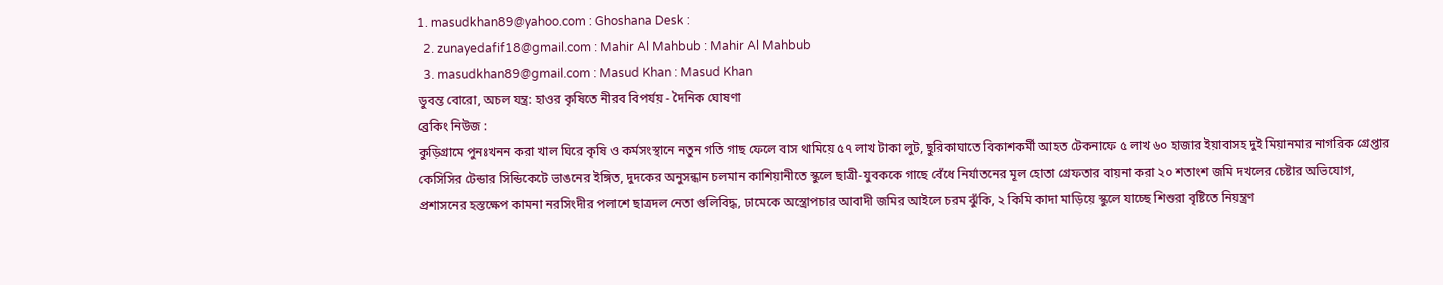1. masudkhan89@yahoo.com : Ghoshana Desk :
  2. zunayedafif18@gmail.com : Mahir Al Mahbub : Mahir Al Mahbub
  3. masudkhan89@gmail.com : Masud Khan : Masud Khan
ডুবন্ত বোরো, অচল যন্ত্র: হাওর কৃষিতে নীরব বিপর্যয় - দৈনিক ঘোষণা
ব্রেকিং নিউজ :
কুড়িগ্রামে পুনঃখনন করা খাল ঘিরে কৃষি ও কর্মসংস্থানে নতুন গতি গাছ ফেলে বাস থামিয়ে ৫৭ লাখ টাকা লুট, ছুরিকাঘাতে বিকাশকর্মী আহত টেকনাফে ৫ লাখ ৬০ হাজার ইয়াবাসহ দুই মিয়ানমার নাগরিক গ্রেপ্তার কেসিসির টেন্ডার সিন্ডিকেটে ভাঙনের ইঙ্গিত, দুদকের অনুসন্ধান চলমান কাশিয়ানীতে স্কুলে ছাত্রী-যুবককে গাছে বেঁধে নির্যাতনের মূল হোতা গ্রেফতার বায়না করা ২০ শতাংশ জমি দখলের চেষ্টার অভিযোগ, প্রশাসনের হস্তক্ষেপ কামনা নরসিংদীর পলাশে ছাত্রদল নেতা গুলিবিদ্ধ, ঢামেকে অস্ত্রোপচার আবাদী জমির আইলে চরম ঝুঁকি, ২ কিমি কাদা মাড়িয়ে স্কুলে যাচ্ছে শিশুরা বৃষ্টিতে নিয়ন্ত্রণ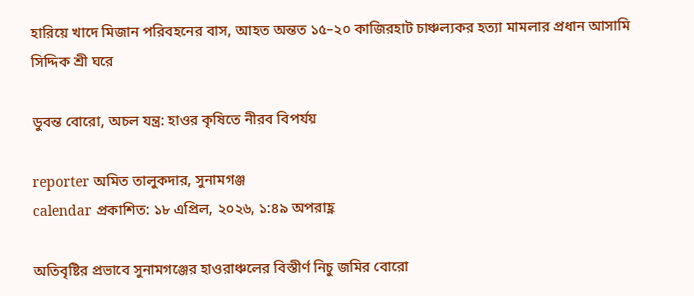হারিয়ে খাদে মিজান পরিবহনের বাস, আহত অন্তত ১৫–২০ কাজিরহাট চাঞ্চল্যকর হত্যা মামলার প্রধান আসামি সিদ্দিক শ্রী ঘরে

ডুবন্ত বোরো, অচল যন্ত্র: হাওর কৃষিতে নীরব বিপর্যয়

reporter অমিত তালুকদার, সুনামগঞ্জ
calendar প্রকাশিত: ১৮ এপ্রিল, ২০২৬, ১:৪৯ অপরাহ্ণ

অতিবৃষ্টির প্রভাবে সুনামগঞ্জের হাওরাঞ্চলের বিস্তীর্ণ নিচু জমির বোরো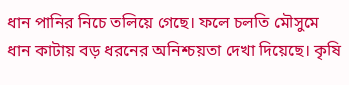ধান পানির নিচে তলিয়ে গেছে। ফলে চলতি মৌসুমে ধান কাটায় বড় ধরনের অনিশ্চয়তা দেখা দিয়েছে। কৃষি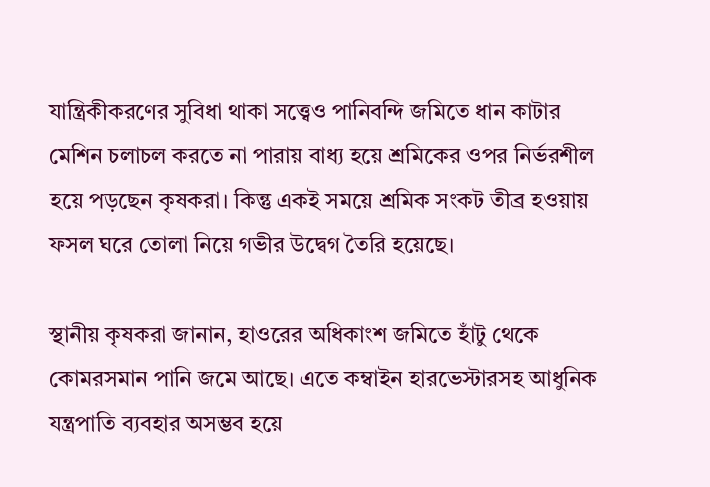যান্ত্রিকীকরণের সুবিধা থাকা সত্ত্বেও পানিবন্দি জমিতে ধান কাটার মেশিন চলাচল করতে না পারায় বাধ্য হয়ে শ্রমিকের ওপর নির্ভরশীল হয়ে পড়ছেন কৃষকরা। কিন্তু একই সময়ে শ্রমিক সংকট তীব্র হওয়ায় ফসল ঘরে তোলা নিয়ে গভীর উদ্বেগ তৈরি হয়েছে।

স্থানীয় কৃষকরা জানান, হাওরের অধিকাংশ জমিতে হাঁটু থেকে কোমরসমান পানি জমে আছে। এতে কম্বাইন হারভেস্টারসহ আধুনিক যন্ত্রপাতি ব্যবহার অসম্ভব হয়ে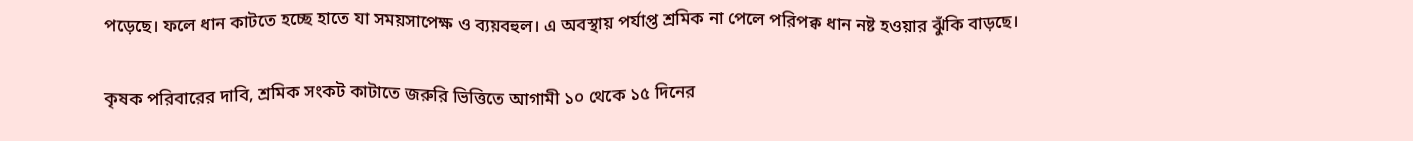পড়েছে। ফলে ধান কাটতে হচ্ছে হাতে যা সময়সাপেক্ষ ও ব্যয়বহুল। এ অবস্থায় পর্যাপ্ত শ্রমিক না পেলে পরিপক্ব ধান নষ্ট হওয়ার ঝুঁকি বাড়ছে।

কৃষক পরিবারের দাবি, শ্রমিক সংকট কাটাতে জরুরি ভিত্তিতে আগামী ১০ থেকে ১৫ দিনের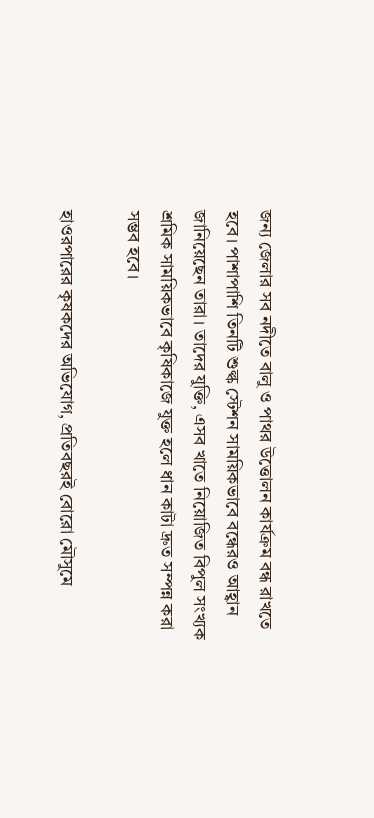জন্য জেলার সব নদীতে বালু ও পাথর উত্তোলন কার্যক্রম বন্ধ রাখতে হবে। পাশাপাশি তিনটি শুল্ক স্টেশন সাময়িকভাবে বন্ধেরও আহ্বান জানিয়েছেন তারা। তাদের যুক্তি, এসব খাতে নিয়োজিত বিপুল সংখ্যক শ্রমিক সাময়িকভাবে কৃষিকাজে যুক্ত হলে ধান কাটা দ্রুত সম্পন্ন করা সম্ভব হবে।

হাওরপারের কৃষকদের অভিযোগ, প্রতিবছরই বোরো মৌসুমে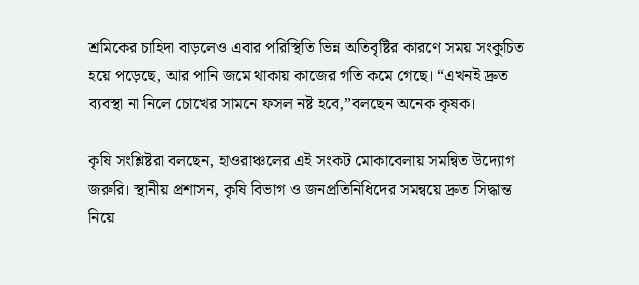শ্রমিকের চাহিদা বাড়লেও এবার পরিস্থিতি ভিন্ন অতিবৃষ্টির কারণে সময় সংকুচিত হয়ে পড়েছে, আর পানি জমে থাকায় কাজের গতি কমে গেছে। “এখনই দ্রুত ব্যবস্থা না নিলে চোখের সামনে ফসল নষ্ট হবে,”বলছেন অনেক কৃষক।

কৃষি সংশ্লিষ্টরা বলছেন, হাওরাঞ্চলের এই সংকট মোকাবেলায় সমন্বিত উদ্যোগ জরুরি। স্থানীয় প্রশাসন, কৃষি বিভাগ ও জনপ্রতিনিধিদের সমন্বয়ে দ্রুত সিদ্ধান্ত নিয়ে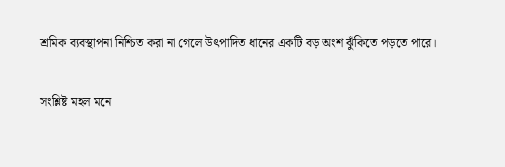শ্রমিক ব্যবস্থাপনা নিশ্চিত করা না গেলে উৎপাদিত ধানের একটি বড় অংশ ঝুঁকিতে পড়তে পারে।

সংশ্লিষ্ট মহল মনে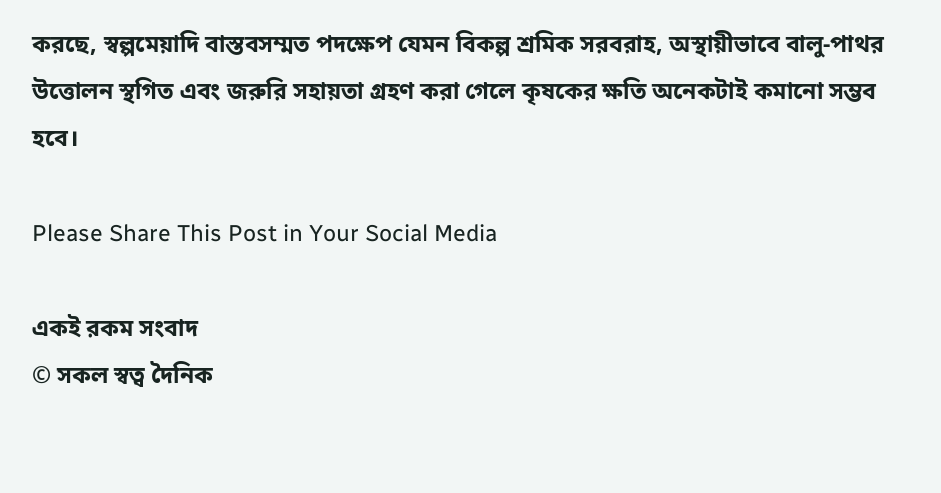করছে, স্বল্পমেয়াদি বাস্তবসম্মত পদক্ষেপ যেমন বিকল্প শ্রমিক সরবরাহ, অস্থায়ীভাবে বালু-পাথর উত্তোলন স্থগিত এবং জরুরি সহায়তা গ্রহণ করা গেলে কৃষকের ক্ষতি অনেকটাই কমানো সম্ভব হবে।

Please Share This Post in Your Social Media

একই রকম সংবাদ
© সকল স্বত্ব দৈনিক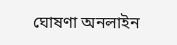ঘোষণা অনলাইন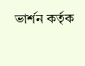ভার্শন কর্তৃক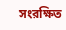সংরক্ষিত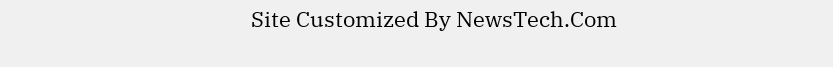Site Customized By NewsTech.Com